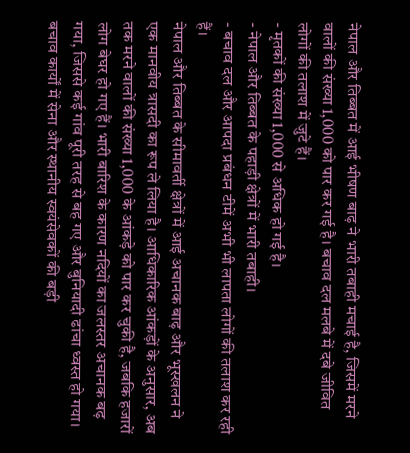नेपाल और तिब्बत में आई भीषण बाढ़ ने भारी तबाही मचाई है, जिसमें मरने वालों की संख्या 1,000 को पार कर गई है। बचाव दल मलबे में दबे जीवित लोगों की तलाश में जुटे हैं।
- मृतकों की संख्या 1,000 से अधिक हो गई है।
- नेपाल और तिब्बत के पहाड़ी क्षेत्रों में भारी तबाही।
- बचाव दल और आपदा प्रबंधन टीमें अभी भी लापता लोगों की तलाश कर रही हैं।
नेपाल और तिब्बत के सीमावर्ती क्षेत्रों में आई अचानक बाढ़ और भूस्खलन ने एक मानवीय त्रासदी का रूप ले लिया है। आधिकारिक आंकड़ों के अनुसार, अब तक मरने वालों की संख्या 1,000 के आंकड़े को पार कर चुकी है, जबकि हजारों लोग बेघर हो गए हैं। भारी बारिश के कारण नदियों का जलस्तर अचानक बढ़ गया, जिससे कई गांव पूरी तरह से बह गए और बुनियादी ढांचा ध्वस्त हो गया।
बचाव कार्यों में सेना और स्थानीय स्वयंसेवकों की बड़ी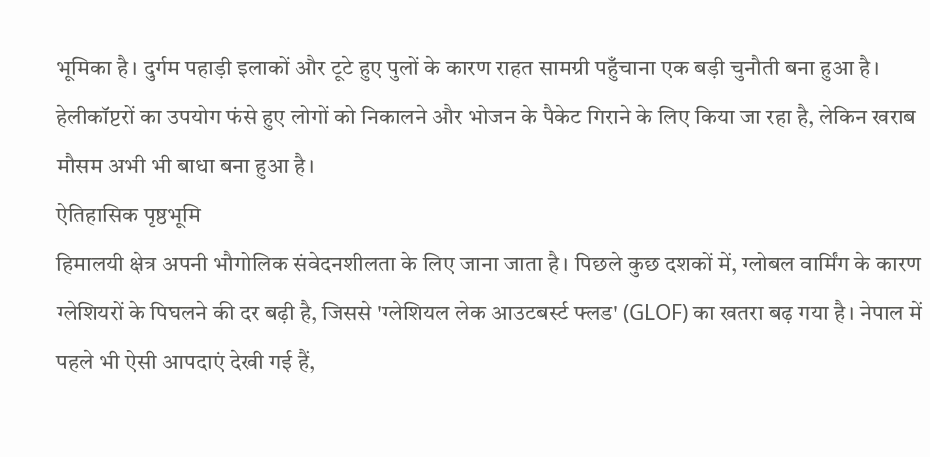भूमिका है। दुर्गम पहाड़ी इलाकों और टूटे हुए पुलों के कारण राहत सामग्री पहुँचाना एक बड़ी चुनौती बना हुआ है। हेलीकॉप्टरों का उपयोग फंसे हुए लोगों को निकालने और भोजन के पैकेट गिराने के लिए किया जा रहा है, लेकिन खराब मौसम अभी भी बाधा बना हुआ है।
ऐतिहासिक पृष्ठभूमि
हिमालयी क्षेत्र अपनी भौगोलिक संवेदनशीलता के लिए जाना जाता है। पिछले कुछ दशकों में, ग्लोबल वार्मिंग के कारण ग्लेशियरों के पिघलने की दर बढ़ी है, जिससे 'ग्लेशियल लेक आउटबर्स्ट फ्लड' (GLOF) का खतरा बढ़ गया है। नेपाल में पहले भी ऐसी आपदाएं देखी गई हैं,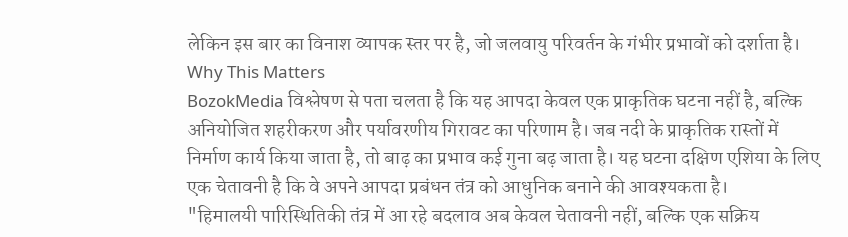लेकिन इस बार का विनाश व्यापक स्तर पर है, जो जलवायु परिवर्तन के गंभीर प्रभावों को दर्शाता है।
Why This Matters
BozokMedia विश्लेषण से पता चलता है कि यह आपदा केवल एक प्राकृतिक घटना नहीं है, बल्कि अनियोजित शहरीकरण और पर्यावरणीय गिरावट का परिणाम है। जब नदी के प्राकृतिक रास्तों में निर्माण कार्य किया जाता है, तो बाढ़ का प्रभाव कई गुना बढ़ जाता है। यह घटना दक्षिण एशिया के लिए एक चेतावनी है कि वे अपने आपदा प्रबंधन तंत्र को आधुनिक बनाने की आवश्यकता है।
"हिमालयी पारिस्थितिकी तंत्र में आ रहे बदलाव अब केवल चेतावनी नहीं, बल्कि एक सक्रिय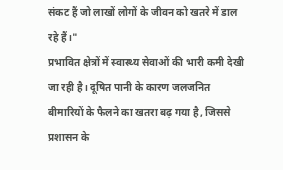संकट हैं जो लाखों लोगों के जीवन को खतरे में डाल रहे हैं।"
प्रभावित क्षेत्रों में स्वास्थ्य सेवाओं की भारी कमी देखी जा रही है। दूषित पानी के कारण जलजनित बीमारियों के फैलने का खतरा बढ़ गया है, जिससे प्रशासन के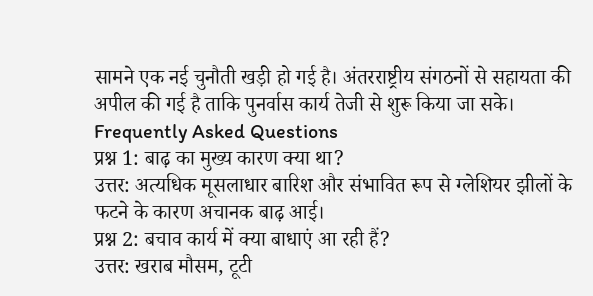सामने एक नई चुनौती खड़ी हो गई है। अंतरराष्ट्रीय संगठनों से सहायता की अपील की गई है ताकि पुनर्वास कार्य तेजी से शुरू किया जा सके।
Frequently Asked Questions
प्रश्न 1: बाढ़ का मुख्य कारण क्या था?
उत्तर: अत्यधिक मूसलाधार बारिश और संभावित रूप से ग्लेशियर झीलों के फटने के कारण अचानक बाढ़ आई।
प्रश्न 2: बचाव कार्य में क्या बाधाएं आ रही हैं?
उत्तर: खराब मौसम, टूटी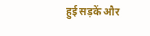हुई सड़कें और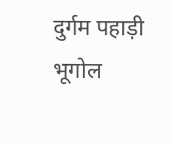दुर्गम पहाड़ी भूगोल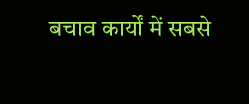बचाव कार्यों में सबसे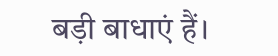बड़ी बाधाएं हैं।